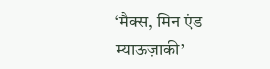‘मैक्स, मिन एंड म्याऊज़ाकी’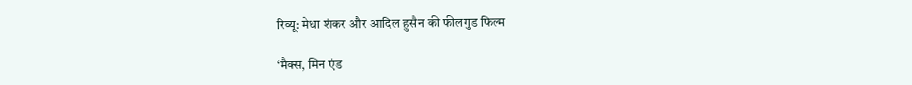रिव्यू: मेधा शंकर और आदिल हुसैन की फीलगुड फिल्म

‘मैक्स, मिन एंड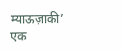म्याऊज़ाकी’ एक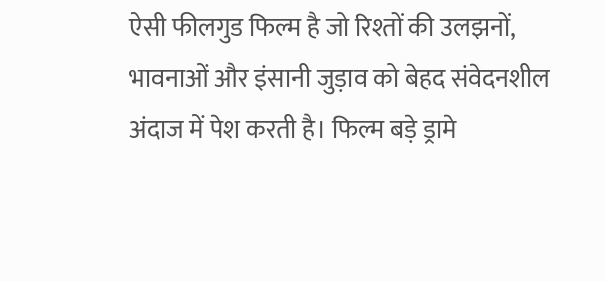ऐसी फीलगुड फिल्म है जो रिश्तों की उलझनों, भावनाओं और इंसानी जुड़ाव को बेहद संवेदनशील अंदाज में पेश करती है। फिल्म बड़े ड्रामे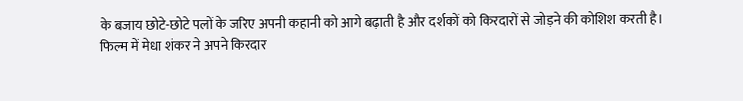के बजाय छोटे-छोटे पलों के जरिए अपनी कहानी को आगे बढ़ाती है और दर्शकों को किरदारों से जोड़ने की कोशिश करती है।
फिल्म में मेधा शंकर ने अपने किरदार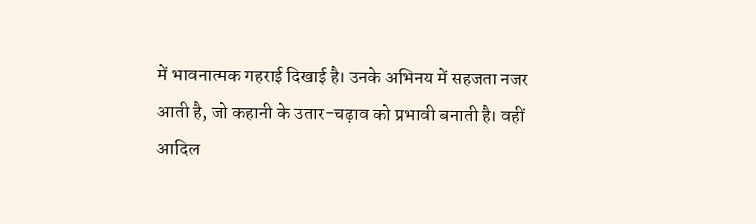में भावनात्मक गहराई दिखाई है। उनके अभिनय में सहजता नजर आती है, जो कहानी के उतार-चढ़ाव को प्रभावी बनाती है। वहीं आदिल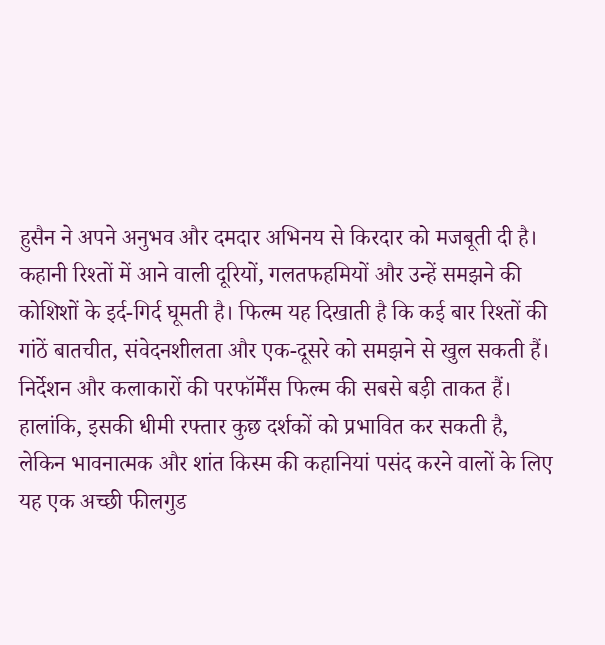हुसैन ने अपने अनुभव और दमदार अभिनय से किरदार को मजबूती दी है।
कहानी रिश्तों में आने वाली दूरियों, गलतफहमियों और उन्हें समझने की कोशिशों के इर्द-गिर्द घूमती है। फिल्म यह दिखाती है कि कई बार रिश्तों की गांठें बातचीत, संवेदनशीलता और एक-दूसरे को समझने से खुल सकती हैं।
निर्देशन और कलाकारों की परफॉर्मेंस फिल्म की सबसे बड़ी ताकत हैं। हालांकि, इसकी धीमी रफ्तार कुछ दर्शकों को प्रभावित कर सकती है, लेकिन भावनात्मक और शांत किस्म की कहानियां पसंद करने वालों के लिए यह एक अच्छी फीलगुड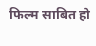फिल्म साबित हो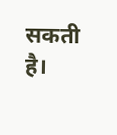सकती है।